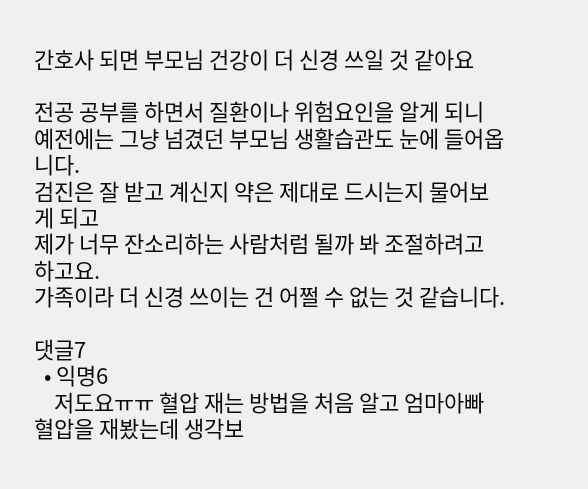간호사 되면 부모님 건강이 더 신경 쓰일 것 같아요

전공 공부를 하면서 질환이나 위험요인을 알게 되니
예전에는 그냥 넘겼던 부모님 생활습관도 눈에 들어옵니다.
검진은 잘 받고 계신지 약은 제대로 드시는지 물어보게 되고
제가 너무 잔소리하는 사람처럼 될까 봐 조절하려고 하고요.
가족이라 더 신경 쓰이는 건 어쩔 수 없는 것 같습니다.

댓글7
  • 익명6
    저도요ㅠㅠ 혈압 재는 방법을 처음 알고 엄마아빠 혈압을 재봤는데 생각보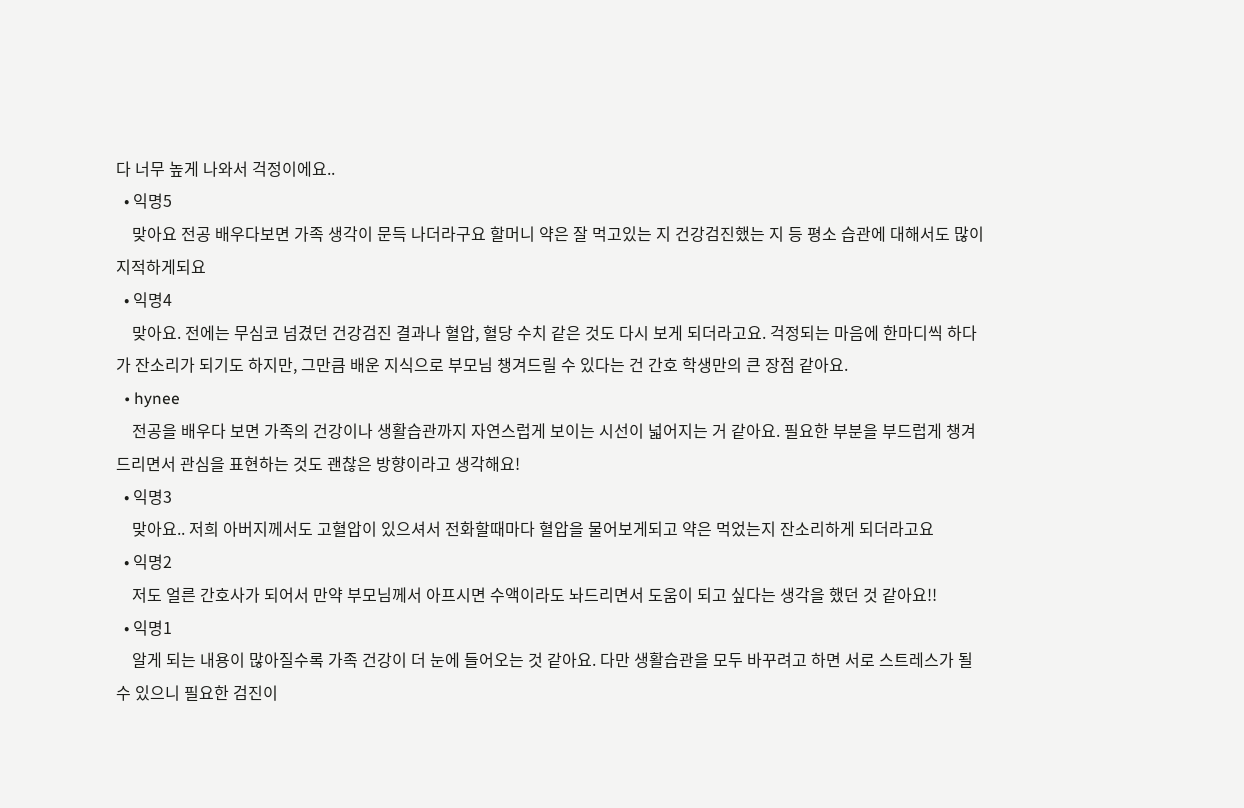다 너무 높게 나와서 걱정이에요..
  • 익명5
    맞아요 전공 배우다보면 가족 생각이 문득 나더라구요 할머니 약은 잘 먹고있는 지 건강검진했는 지 등 평소 습관에 대해서도 많이 지적하게되요
  • 익명4
    맞아요. 전에는 무심코 넘겼던 건강검진 결과나 혈압, 혈당 수치 같은 것도 다시 보게 되더라고요. 걱정되는 마음에 한마디씩 하다가 잔소리가 되기도 하지만, 그만큼 배운 지식으로 부모님 챙겨드릴 수 있다는 건 간호 학생만의 큰 장점 같아요.
  • hynee
    전공을 배우다 보면 가족의 건강이나 생활습관까지 자연스럽게 보이는 시선이 넓어지는 거 같아요. 필요한 부분을 부드럽게 챙겨드리면서 관심을 표현하는 것도 괜찮은 방향이라고 생각해요!
  • 익명3
    맞아요.. 저희 아버지께서도 고혈압이 있으셔서 전화할때마다 혈압을 물어보게되고 약은 먹었는지 잔소리하게 되더라고요
  • 익명2
    저도 얼른 간호사가 되어서 만약 부모님께서 아프시면 수액이라도 놔드리면서 도움이 되고 싶다는 생각을 했던 것 같아요!!
  • 익명1
    알게 되는 내용이 많아질수록 가족 건강이 더 눈에 들어오는 것 같아요. 다만 생활습관을 모두 바꾸려고 하면 서로 스트레스가 될 수 있으니 필요한 검진이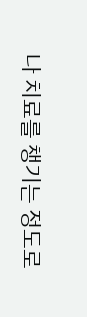나 치료를 챙기는 정도로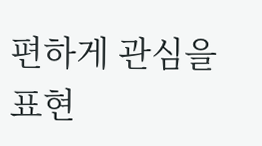편하게 관심을 표현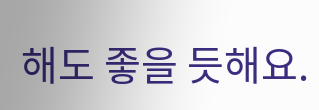해도 좋을 듯해요.